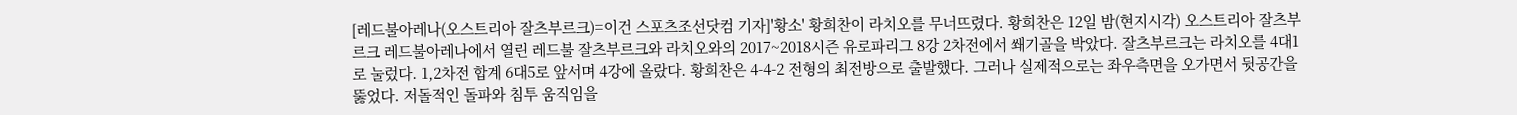[레드불아레나(오스트리아 잘츠부르크)=이건 스포츠조선닷컴 기자]'황소' 황희찬이 라치오를 무너뜨렸다. 황희찬은 12일 밤(현지시각) 오스트리아 잘츠부르크 레드불아레나에서 열린 레드불 잘츠부르크와 라치오와의 2017~2018시즌 유로파리그 8강 2차전에서 쐐기골을 박았다. 잘츠부르크는 라치오를 4대1로 눌렀다. 1,2차전 합계 6대5로 앞서며 4강에 올랐다. 황희찬은 4-4-2 전형의 최전방으로 출발했다. 그러나 실제적으로는 좌우측면을 오가면서 뒷공간을 뚫었다. 저돌적인 돌파와 침투 움직임을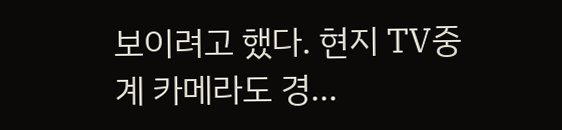보이려고 했다. 현지 TV중계 카메라도 경...